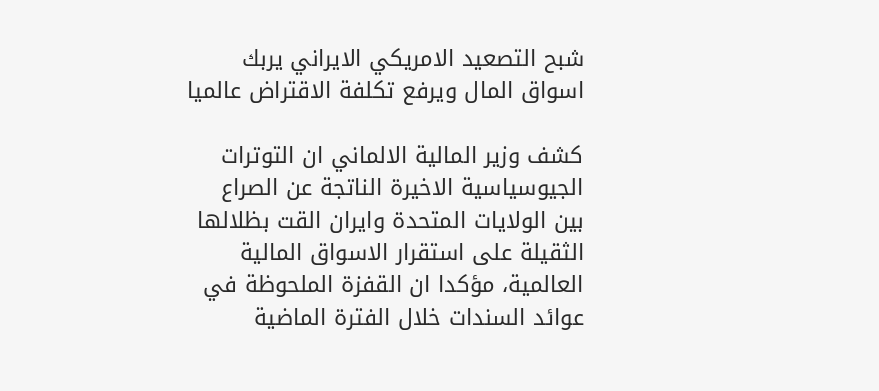شبح التصعيد الامريكي الايراني يربك اسواق المال ويرفع تكلفة الاقتراض عالميا

كشف وزير المالية الالماني ان التوترات الجيوسياسية الاخيرة الناتجة عن الصراع بين الولايات المتحدة وايران القت بظلالها الثقيلة على استقرار الاسواق المالية العالمية، مؤكدا ان القفزة الملحوظة في عوائد السندات خلال الفترة الماضية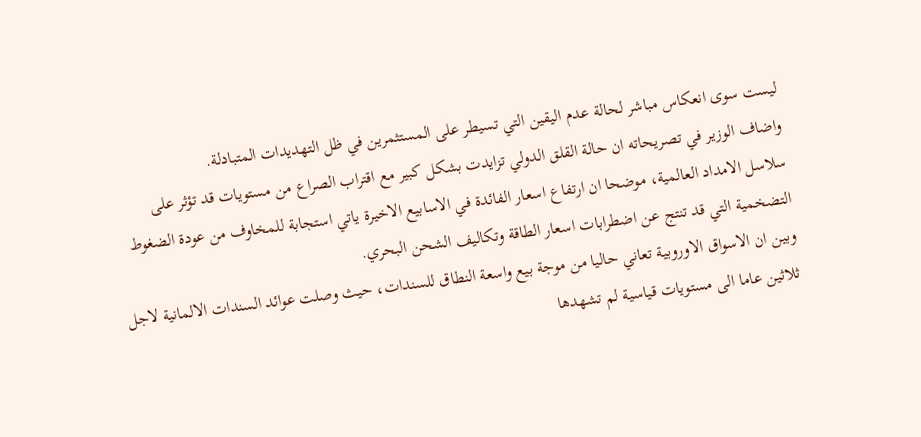ليست سوى انعكاس مباشر لحالة عدم اليقين التي تسيطر على المستثمرين في ظل التهديدات المتبادلة.
واضاف الوزير في تصريحاته ان حالة القلق الدولي تزايدت بشكل كبير مع اقتراب الصراع من مستويات قد تؤثر على سلاسل الامداد العالمية، موضحا ان ارتفاع اسعار الفائدة في الاسابيع الاخيرة ياتي استجابة للمخاوف من عودة الضغوط التضخمية التي قد تنتج عن اضطرابات اسعار الطاقة وتكاليف الشحن البحري.
وبين ان الاسواق الاوروبية تعاني حاليا من موجة بيع واسعة النطاق للسندات، حيث وصلت عوائد السندات الالمانية لاجل ثلاثين عاما الى مستويات قياسية لم تشهدها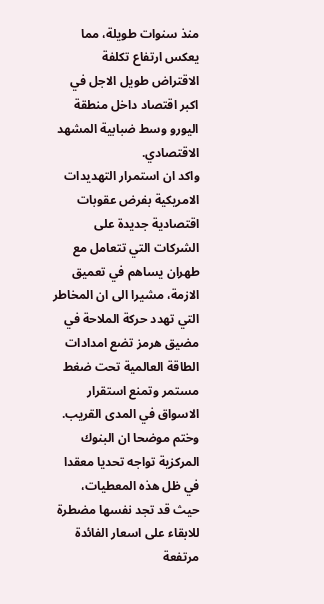منذ سنوات طويلة، مما يعكس ارتفاع تكلفة الاقتراض طويل الاجل في اكبر اقتصاد داخل منطقة اليورو وسط ضبابية المشهد الاقتصادي.
واكد ان استمرار التهديدات الامريكية بفرض عقوبات اقتصادية جديدة على الشركات التي تتعامل مع طهران يساهم في تعميق الازمة، مشيرا الى ان المخاطر التي تهدد حركة الملاحة في مضيق هرمز تضع امدادات الطاقة العالمية تحت ضغط مستمر وتمنع استقرار الاسواق في المدى القريب.
وختم موضحا ان البنوك المركزية تواجه تحديا معقدا في ظل هذه المعطيات، حيث قد تجد نفسها مضطرة للابقاء على اسعار الفائدة مرتفعة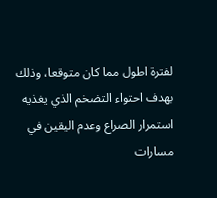لفترة اطول مما كان متوقعا، وذلك بهدف احتواء التضخم الذي يغذيه استمرار الصراع وعدم اليقين في مسارات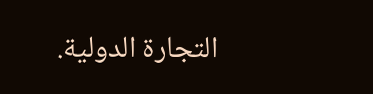التجارة الدولية.